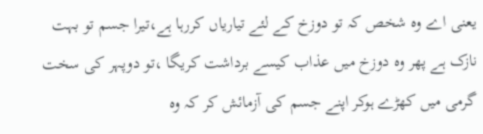یعنی اے وہ شخص کہ تو دوزخ کے لئے تیاریاں کررہا ہے،تیرا جسم تو بہت نازک ہے پھر وہ دوزخ میں عذاب کیسے برداشت کریگا ،تو دوپہر کی سخت گرمی میں کھڑے ہوکر اپنے جسم کی آزمائش کر کہ وہ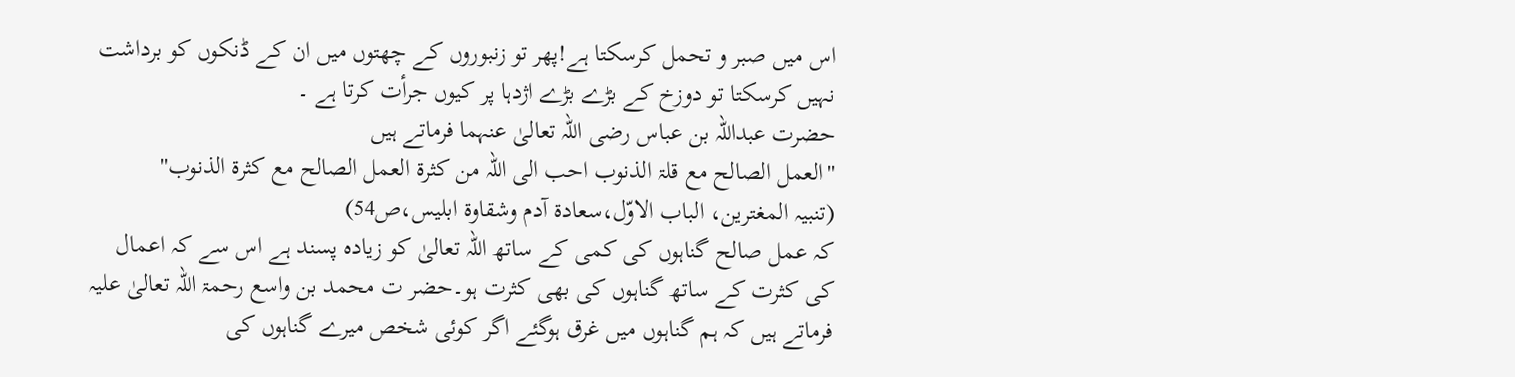اس میں صبر و تحمل کرسکتا ہے!پھر تو زنبوروں کے چھتوں میں ان کے ڈنکوں کو برداشت نہیں کرسکتا تو دوزخ کے بڑے بڑے اژدہا پر کیوں جرأت کرتا ہے ۔
حضرت عبداللہ بن عباس رضی اللہ تعالیٰ عنہما فرماتے ہیں
''العمل الصالح مع قلۃ الذنوب احب الی اللہ من کثرۃ العمل الصالح مع کثرۃ الذنوب''
(تنبیہ المغترین، الباب الاوّل،سعادۃ آدم وشقاوۃ ابلیس،ص54)
کہ عمل صالح گناہوں کی کمی کے ساتھ اللہ تعالیٰ کو زیادہ پسند ہے اس سے کہ اعمال کی کثرت کے ساتھ گناہوں کی بھی کثرت ہو۔حضر ت محمد بن واسع رحمۃ اللہ تعالیٰ علیہ فرماتے ہیں کہ ہم گناہوں میں غرق ہوگئے اگر کوئی شخص میرے گناہوں کی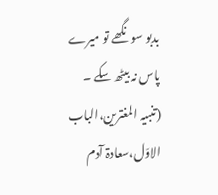بدبو سونگھے تو میرے
پاس نہ بیٹھ سکے ۔
(تنبیہ المغترین،الباب الاوّل،سعادۃ آدم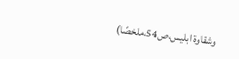وشقاوۃ ابلیس،ص54،ملخصًا)